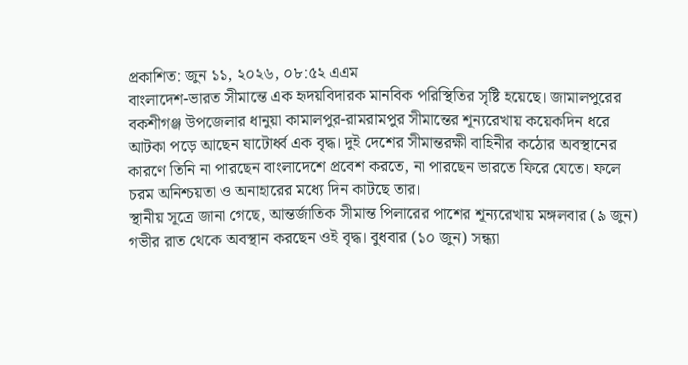প্রকাশিত: জুন ১১, ২০২৬, ০৮:৫২ এএম
বাংলাদেশ-ভারত সীমান্তে এক হৃদয়বিদারক মানবিক পরিস্থিতির সৃষ্টি হয়েছে। জামালপুরের বকশীগঞ্জ উপজেলার ধানুয়া কামালপুর-রামরামপুর সীমান্তের শূন্যরেখায় কয়েকদিন ধরে আটকা পড়ে আছেন ষাটোর্ধ্ব এক বৃদ্ধ। দুই দেশের সীমান্তরক্ষী বাহিনীর কঠোর অবস্থানের কারণে তিনি না পারছেন বাংলাদেশে প্রবেশ করতে, না পারছেন ভারতে ফিরে যেতে। ফলে চরম অনিশ্চয়তা ও অনাহারের মধ্যে দিন কাটছে তার।
স্থানীয় সূত্রে জানা গেছে, আন্তর্জাতিক সীমান্ত পিলারের পাশের শূন্যরেখায় মঙ্গলবার (৯ জুন) গভীর রাত থেকে অবস্থান করছেন ওই বৃদ্ধ। বুধবার (১০ জুন) সন্ধ্যা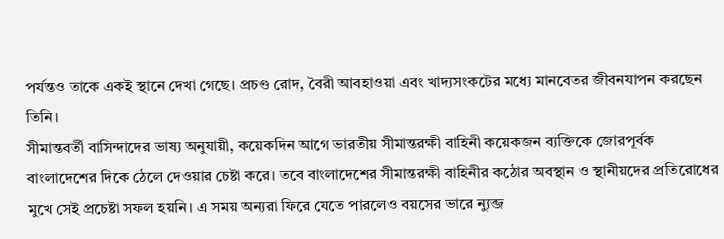পর্যন্তও তাকে একই স্থানে দেখা গেছে। প্রচণ্ড রোদ, বৈরী আবহাওয়া এবং খাদ্যসংকটের মধ্যে মানবেতর জীবনযাপন করছেন তিনি।
সীমান্তবর্তী বাসিন্দাদের ভাষ্য অনুযায়ী, কয়েকদিন আগে ভারতীয় সীমান্তরক্ষী বাহিনী কয়েকজন ব্যক্তিকে জোরপূর্বক বাংলাদেশের দিকে ঠেলে দেওয়ার চেষ্টা করে। তবে বাংলাদেশের সীমান্তরক্ষী বাহিনীর কঠোর অবস্থান ও স্থানীয়দের প্রতিরোধের মুখে সেই প্রচেষ্টা সফল হয়নি। এ সময় অন্যরা ফিরে যেতে পারলেও বয়সের ভারে ন্যুব্জ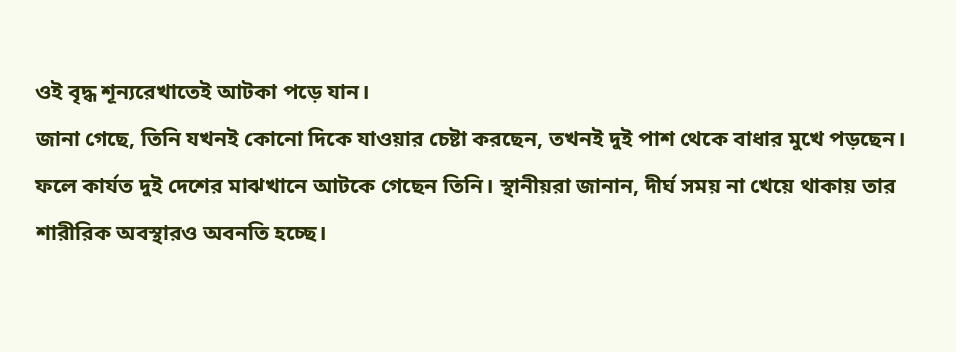ওই বৃদ্ধ শূন্যরেখাতেই আটকা পড়ে যান।
জানা গেছে, তিনি যখনই কোনো দিকে যাওয়ার চেষ্টা করছেন, তখনই দুই পাশ থেকে বাধার মুখে পড়ছেন। ফলে কার্যত দুই দেশের মাঝখানে আটকে গেছেন তিনি। স্থানীয়রা জানান, দীর্ঘ সময় না খেয়ে থাকায় তার শারীরিক অবস্থারও অবনতি হচ্ছে।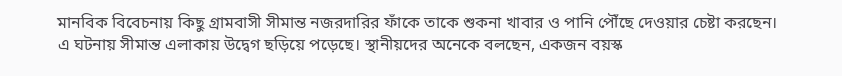মানবিক বিবেচনায় কিছু গ্রামবাসী সীমান্ত নজরদারির ফাঁকে তাকে শুকনা খাবার ও পানি পৌঁছে দেওয়ার চেষ্টা করছেন।
এ ঘটনায় সীমান্ত এলাকায় উদ্বেগ ছড়িয়ে পড়েছে। স্থানীয়দের অনেকে বলছেন, একজন বয়স্ক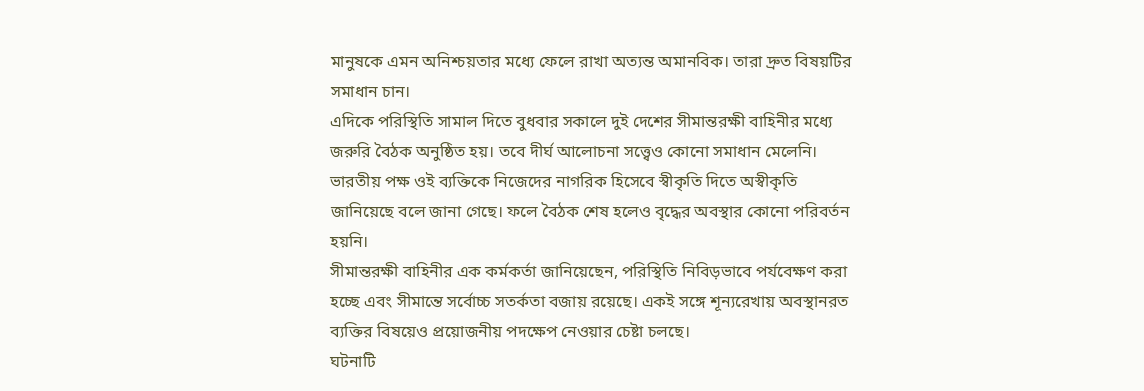মানুষকে এমন অনিশ্চয়তার মধ্যে ফেলে রাখা অত্যন্ত অমানবিক। তারা দ্রুত বিষয়টির সমাধান চান।
এদিকে পরিস্থিতি সামাল দিতে বুধবার সকালে দুই দেশের সীমান্তরক্ষী বাহিনীর মধ্যে জরুরি বৈঠক অনুষ্ঠিত হয়। তবে দীর্ঘ আলোচনা সত্ত্বেও কোনো সমাধান মেলেনি। ভারতীয় পক্ষ ওই ব্যক্তিকে নিজেদের নাগরিক হিসেবে স্বীকৃতি দিতে অস্বীকৃতি জানিয়েছে বলে জানা গেছে। ফলে বৈঠক শেষ হলেও বৃদ্ধের অবস্থার কোনো পরিবর্তন হয়নি।
সীমান্তরক্ষী বাহিনীর এক কর্মকর্তা জানিয়েছেন, পরিস্থিতি নিবিড়ভাবে পর্যবেক্ষণ করা হচ্ছে এবং সীমান্তে সর্বোচ্চ সতর্কতা বজায় রয়েছে। একই সঙ্গে শূন্যরেখায় অবস্থানরত ব্যক্তির বিষয়েও প্রয়োজনীয় পদক্ষেপ নেওয়ার চেষ্টা চলছে।
ঘটনাটি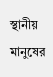স্থানীয় মানুষের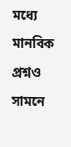মধ্যে মানবিক প্রশ্নও সামনে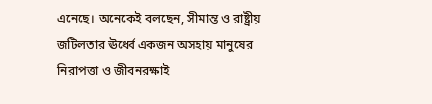এনেছে। অনেকেই বলছেন, সীমান্ত ও রাষ্ট্রীয় জটিলতার ঊর্ধ্বে একজন অসহায় মানুষের নিরাপত্তা ও জীবনরক্ষাই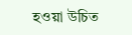হওয়া উচিত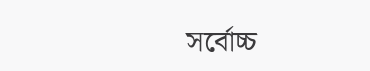সর্বোচ্চ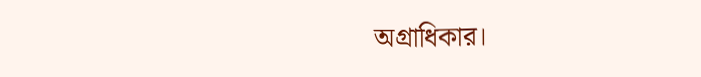অগ্রাধিকার।